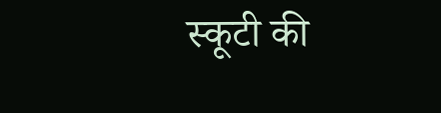स्कूटी की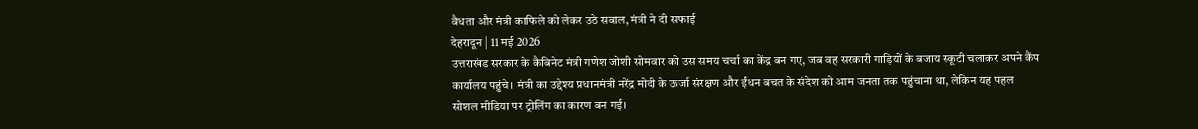वैधता और मंत्री काफिले को लेकर उठे सवाल, मंत्री ने दी सफाई
देहरादून | 11 मई 2026
उत्तराखंड सरकार के कैबिनेट मंत्री गणेश जोशी सोमवार को उस समय चर्चा का केंद्र बन गए, जब वह सरकारी गाड़ियों के बजाय स्कूटी चलाकर अपने कैंप कार्यालय पहुंचे। मंत्री का उद्देश्य प्रधानमंत्री नरेंद्र मोदी के ऊर्जा संरक्षण और ईंधन बचत के संदेश को आम जनता तक पहुंचाना था, लेकिन यह पहल सोशल मीडिया पर ट्रोलिंग का कारण बन गई।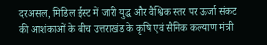दरअसल, मिडिल ईस्ट में जारी युद्ध और वैश्विक स्तर पर ऊर्जा संकट की आशंकाओं के बीच उत्तराखंड के कृषि एवं सैनिक कल्याण मंत्री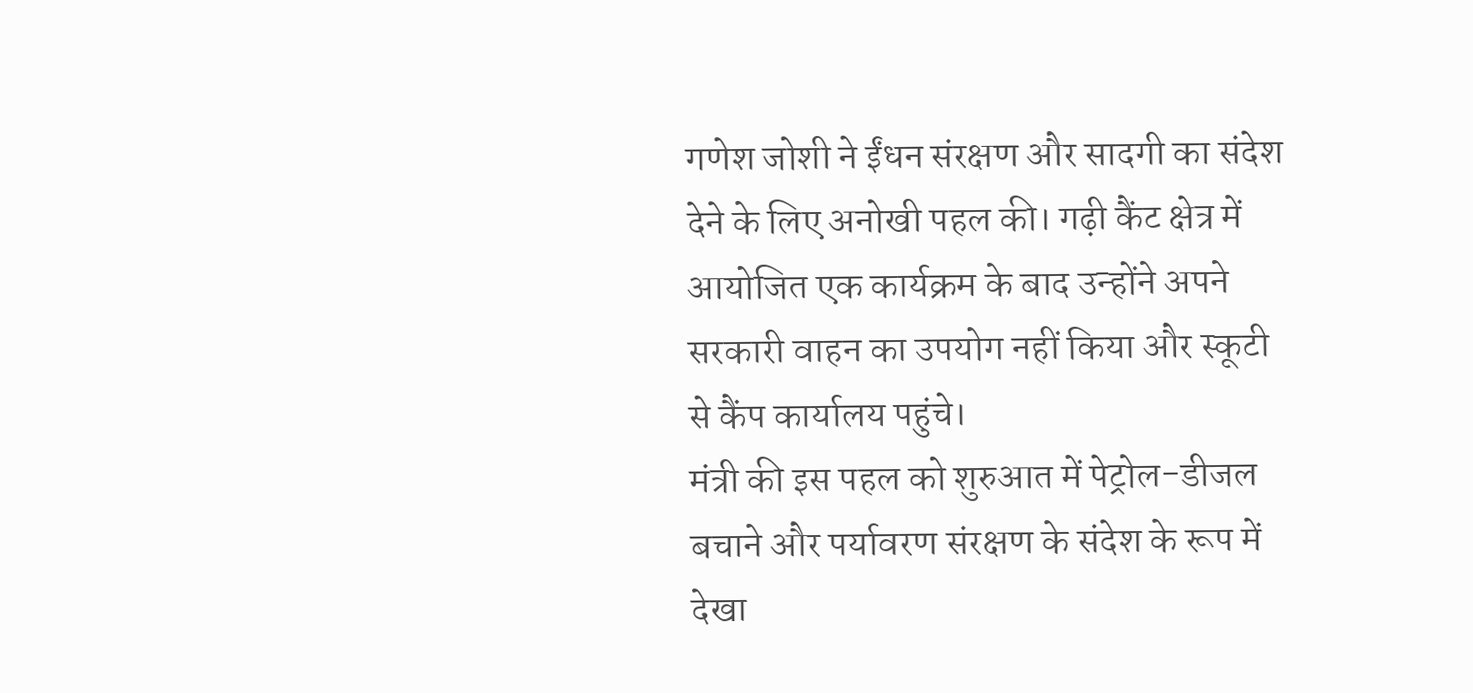गणेश जोशी ने ईंधन संरक्षण और सादगी का संदेश देने के लिए अनोखी पहल की। गढ़ी कैंट क्षेत्र में आयोजित एक कार्यक्रम के बाद उन्होंने अपने सरकारी वाहन का उपयोग नहीं किया और स्कूटी से कैंप कार्यालय पहुंचे।
मंत्री की इस पहल को शुरुआत में पेट्रोल-डीजल बचाने और पर्यावरण संरक्षण के संदेश के रूप में देखा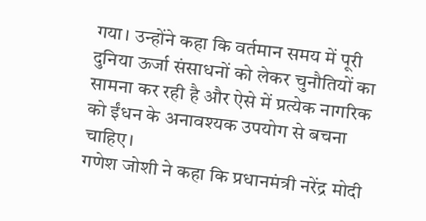गया। उन्होंने कहा कि वर्तमान समय में पूरी दुनिया ऊर्जा संसाधनों को लेकर चुनौतियों का सामना कर रही है और ऐसे में प्रत्येक नागरिक को ईंधन के अनावश्यक उपयोग से बचना चाहिए।
गणेश जोशी ने कहा कि प्रधानमंत्री नरेंद्र मोदी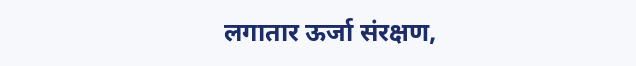लगातार ऊर्जा संरक्षण,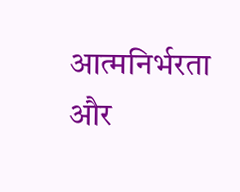आत्मनिर्भरता और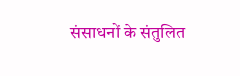संसाधनों के संतुलित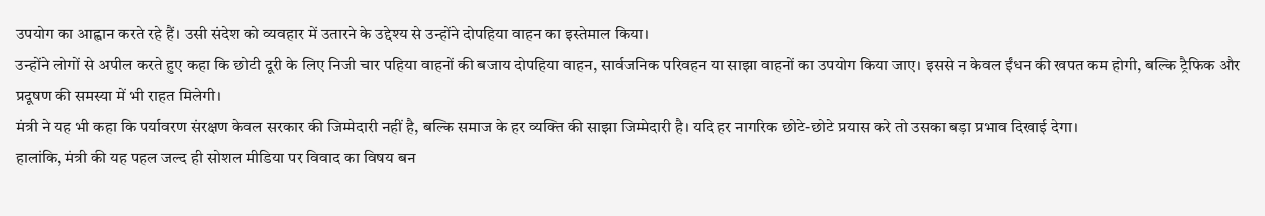उपयोग का आह्वान करते रहे हैं। उसी संदेश को व्यवहार में उतारने के उद्देश्य से उन्होंने दोपहिया वाहन का इस्तेमाल किया।
उन्होंने लोगों से अपील करते हुए कहा कि छोटी दूरी के लिए निजी चार पहिया वाहनों की बजाय दोपहिया वाहन, सार्वजनिक परिवहन या साझा वाहनों का उपयोग किया जाए। इससे न केवल ईंधन की खपत कम होगी, बल्कि ट्रैफिक और प्रदूषण की समस्या में भी राहत मिलेगी।
मंत्री ने यह भी कहा कि पर्यावरण संरक्षण केवल सरकार की जिम्मेदारी नहीं है, बल्कि समाज के हर व्यक्ति की साझा जिम्मेदारी है। यदि हर नागरिक छोटे-छोटे प्रयास करे तो उसका बड़ा प्रभाव दिखाई देगा।
हालांकि, मंत्री की यह पहल जल्द ही सोशल मीडिया पर विवाद का विषय बन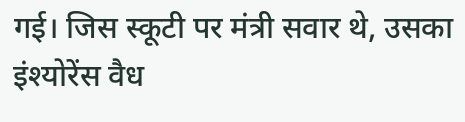गई। जिस स्कूटी पर मंत्री सवार थे, उसका इंश्योरेंस वैध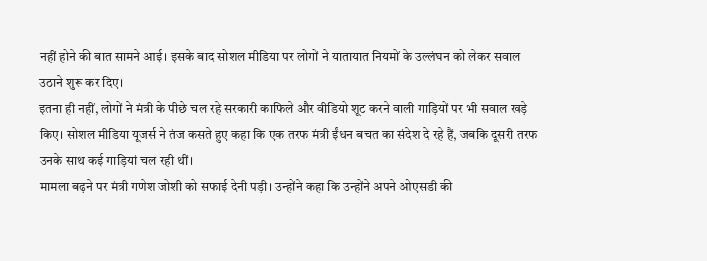नहीं होने की बात सामने आई। इसके बाद सोशल मीडिया पर लोगों ने यातायात नियमों के उल्लंघन को लेकर सवाल उठाने शुरू कर दिए।
इतना ही नहीं, लोगों ने मंत्री के पीछे चल रहे सरकारी काफिले और वीडियो शूट करने वाली गाड़ियों पर भी सवाल खड़े किए। सोशल मीडिया यूजर्स ने तंज कसते हुए कहा कि एक तरफ मंत्री ईंधन बचत का संदेश दे रहे हैं, जबकि दूसरी तरफ उनके साथ कई गाड़ियां चल रही थीं।
मामला बढ़ने पर मंत्री गणेश जोशी को सफाई देनी पड़ी। उन्होंने कहा कि उन्होंने अपने ओएसडी की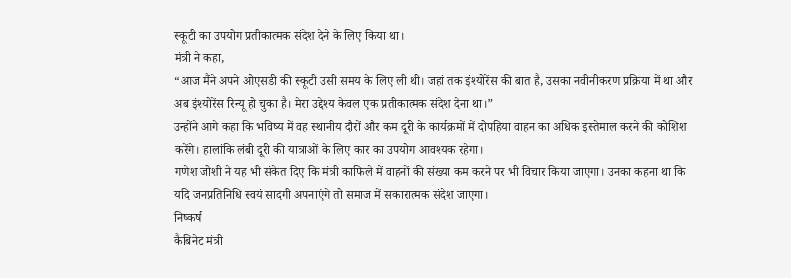स्कूटी का उपयोग प्रतीकात्मक संदेश देने के लिए किया था।
मंत्री ने कहा,
“आज मैंने अपने ओएसडी की स्कूटी उसी समय के लिए ली थी। जहां तक इंश्योरेंस की बात है, उसका नवीनीकरण प्रक्रिया में था और अब इंश्योरेंस रिन्यू हो चुका है। मेरा उद्देश्य केवल एक प्रतीकात्मक संदेश देना था।”
उन्होंने आगे कहा कि भविष्य में वह स्थानीय दौरों और कम दूरी के कार्यक्रमों में दोपहिया वाहन का अधिक इस्तेमाल करने की कोशिश करेंगे। हालांकि लंबी दूरी की यात्राओं के लिए कार का उपयोग आवश्यक रहेगा।
गणेश जोशी ने यह भी संकेत दिए कि मंत्री काफिले में वाहनों की संख्या कम करने पर भी विचार किया जाएगा। उनका कहना था कि यदि जनप्रतिनिधि स्वयं सादगी अपनाएंगे तो समाज में सकारात्मक संदेश जाएगा।
निष्कर्ष
कैबिनेट मंत्री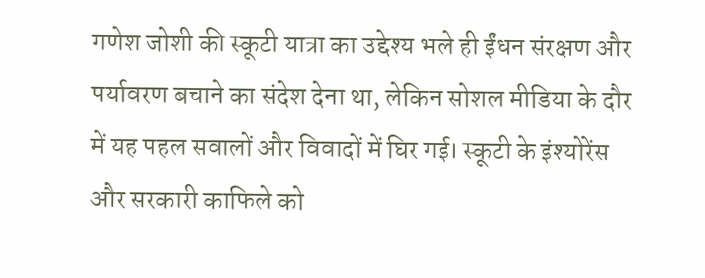गणेश जोशी की स्कूटी यात्रा का उद्देश्य भले ही ईंधन संरक्षण और पर्यावरण बचाने का संदेश देना था, लेकिन सोशल मीडिया के दौर में यह पहल सवालों और विवादों में घिर गई। स्कूटी के इंश्योरेंस और सरकारी काफिले को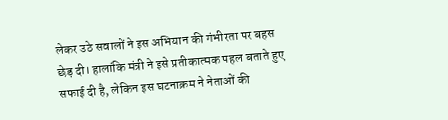लेकर उठे सवालों ने इस अभियान की गंभीरता पर बहस छेड़ दी। हालांकि मंत्री ने इसे प्रतीकात्मक पहल बताते हुए सफाई दी है, लेकिन इस घटनाक्रम ने नेताओं की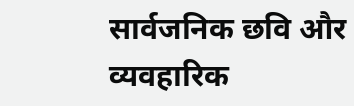सार्वजनिक छवि और व्यवहारिक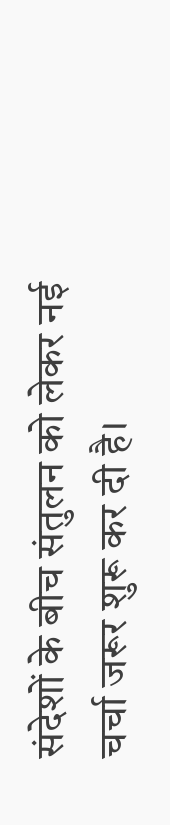संदेशों के बीच संतुलन को लेकर नई चर्चा जरूर शुरू कर दी है।